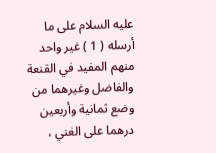عليه السلام على ما أرسله ( 1 ) غير واحد منهم المفيد في القنعة
والفاضل وغيرهما من وضع ثمانية وأربعين درهما على الغني ،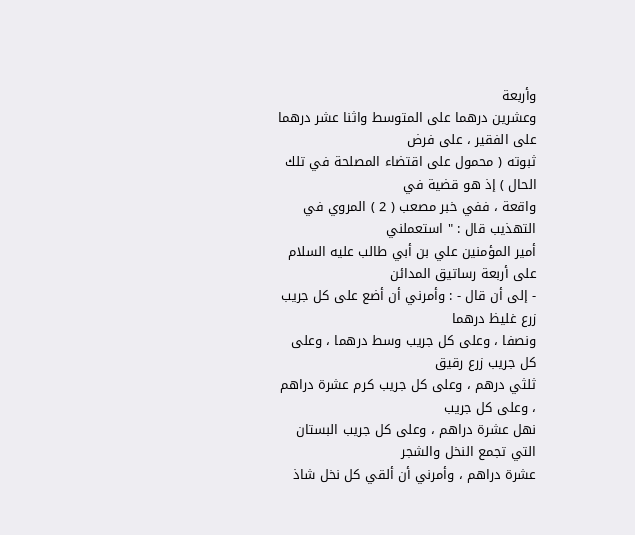وأربعة
وعشرين درهما على المتوسط واثنا عشر درهما على الفقير ، على فرض
ثبوته ( محمول على اقتضاء المصلحة في تلك الحال ) إذ هو قضية في
واقعة ، ففي خبر مصعب ( 2 ) المروي في التهذيب قال : " استعملني
أمير المؤمنين علي بن أبي طالب عليه السلام على أربعة رساتيق المدائن
- إلى أن قال - : وأمرني أن أضع على كل جريب زرع غليظ درهما
ونصفا ، وعلى كل جريب وسط درهما ، وعلى كل جريب زرع رقيق
ثلثي درهم ، وعلى كل جريب كرم عشرة دراهم ، وعلى كل جريب
نهل عشرة دراهم ، وعلى كل جريب البستان التي تجمع النخل والشجر
عشرة دراهم ، وأمرني أن ألقي كل نخل شاذ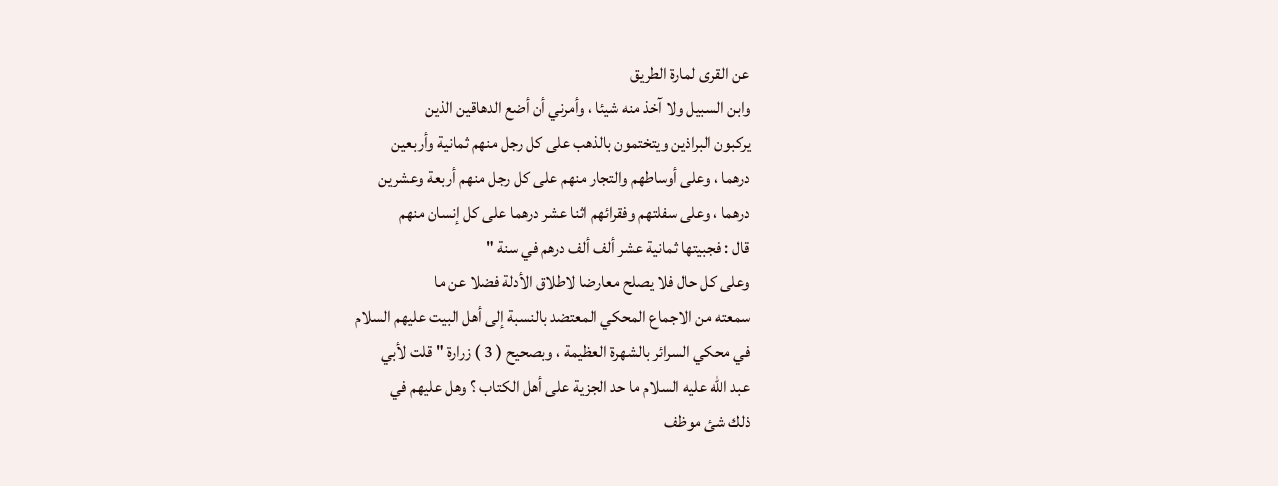عن القرى لمارة الطريق
وابن السبيل ولا آخذ منه شيئا ، وأمرني أن أضع الدهاقين الذين
يركبون البراذين ويتختمون بالذهب على كل رجل منهم ثمانية وأربعين
درهما ، وعلى أوساطهم والتجار منهم على كل رجل منهم أربعة وعشرين
درهما ، وعلى سفلتهم وفقرائهم اثنا عشر درهما على كل إنسان منهم
قال : فجبيتها ثمانية عشر ألف ألف درهم في سنة "
وعلى كل حال فلا يصلح معارضا لاطلاق الأدلة فضلا عن ما
سمعته من الاجماع المحكي المعتضد بالنسبة إلى أهل البيت عليهم السلام
في محكي السرائر بالشهرة العظيمة ، وبصحيح ( 3 ) زرارة " قلت لأبي
عبد الله عليه السلام ما حد الجزية على أهل الكتاب ؟ وهل عليهم في
ذلك شئ موظف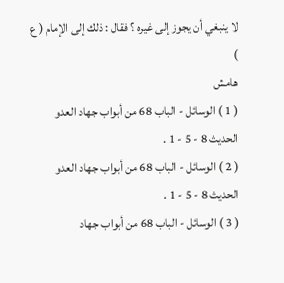لا ينبغي أن يجوز إلى غيره ؟ فقال : ذلك إلى الإمام ( ع )
هامش
( 1 ) الوسائل - الباب 68 من أبواب جهاد العدو الحديث 8 - 5 - 1 .
( 2 ) الوسائل - الباب 68 من أبواب جهاد العدو الحديث 8 - 5 - 1 .
( 3 ) الوسائل - الباب 68 من أبواب جهاد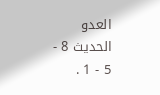العدو الحديث 8 - 5 - 1 .